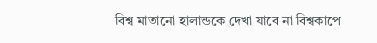বিশ্ব মাতানো হালান্ডকে দেখা যাবে না বিশ্বকাপে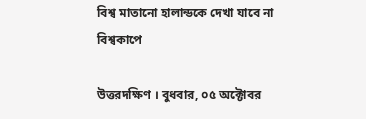বিশ্ব মাতানো হালান্ডকে দেখা যাবে না বিশ্বকাপে

উত্তরদক্ষিণ । বুধবার, ০৫ অক্টোবর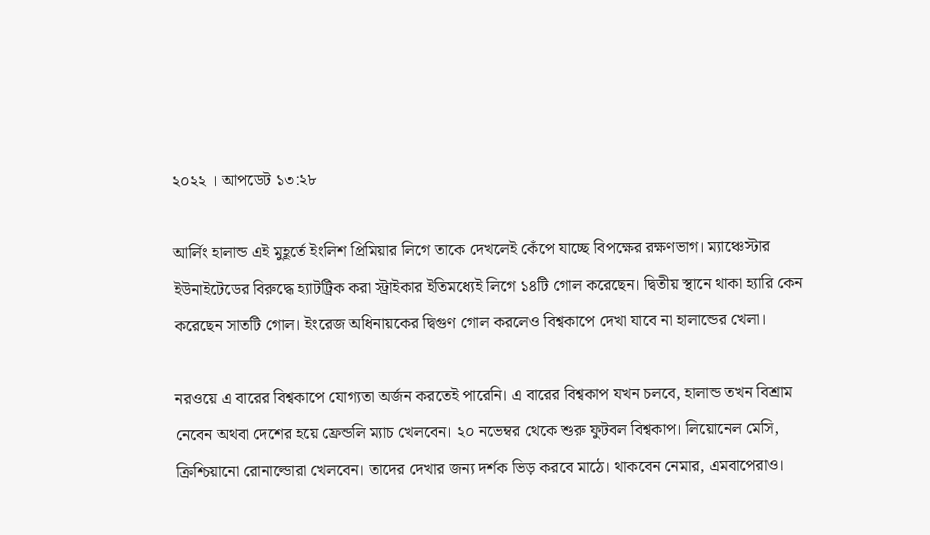২০২২ । আপডেট ১৩:২৮

আর্লিং হালান্ড এই মুহূর্তে ইংলিশ প্রিমিয়ার লিগে তাকে দেখলেই কেঁপে যাচ্ছে বিপক্ষের রক্ষণভাগ। ম্যাঞ্চেস্টার ইউনাইটেডের বিরুদ্ধে হ্যাটট্রিক করা স্ট্রাইকার ইতিমধ্যেই লিগে ১৪টি গোল করেছেন। দ্বিতীয় স্থানে থাকা হ্যারি কেন করেছেন সাতটি গোল। ইংরেজ অধিনায়কের দ্বিগুণ গোল করলেও বিশ্বকাপে দেখা যাবে না হালান্ডের খেলা।

নরওয়ে এ বারের বিশ্বকাপে যোগ্যতা অর্জন করতেই পারেনি। এ বারের বিশ্বকাপ যখন চলবে, হালান্ড তখন বিশ্রাম নেবেন অথবা দেশের হয়ে ফ্রেন্ডলি ম্যাচ খেলবেন। ২০ নভেম্বর থেকে শুরু ফুটবল বিশ্বকাপ। লিয়োনেল মেসি, ক্রিশ্চিয়ানো রোনাল্ডোরা খেলবেন। তাদের দেখার জন্য দর্শক ভিড় করবে মাঠে। থাকবেন নেমার, এমবাপেরাও।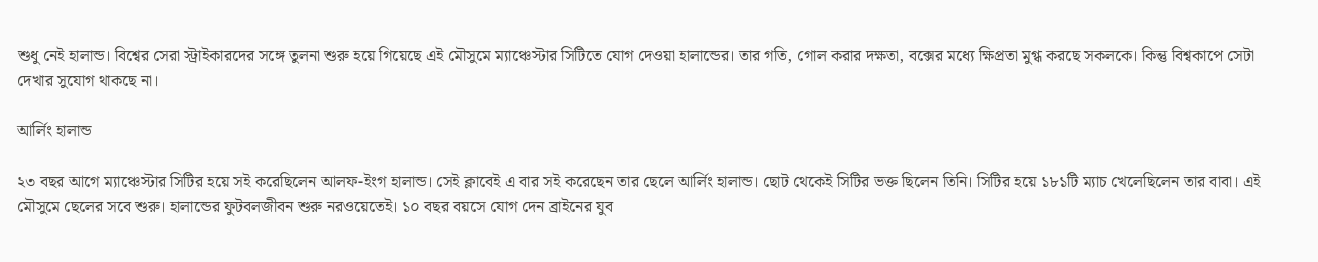শুধু নেই হালান্ড। বিশ্বের সেরা স্ট্রাইকারদের সঙ্গে তুলনা শুরু হয়ে গিয়েছে এই মৌসুমে ম্যাঞ্চেস্টার সিটিতে যোগ দেওয়া হালান্ডের। তার গতি, গোল করার দক্ষতা, বক্সের মধ্যে ক্ষিপ্রতা মুগ্ধ করছে সকলকে। কিন্তু বিশ্বকাপে সেটা দেখার সুযোগ থাকছে না।

আর্লিং হালান্ড

২৩ বছর আগে ম্যাঞ্চেস্টার সিটির হয়ে সই করেছিলেন আলফ-ইংগ হালান্ড। সেই ক্লাবেই এ বার সই করেছেন তার ছেলে আর্লিং হালান্ড। ছোট থেকেই সিটির ভক্ত ছিলেন তিনি। সিটির হয়ে ১৮১টি ম্যাচ খেলেছিলেন তার বাবা। এই মৌসুমে ছেলের সবে শুরু। হালান্ডের ফুটবলজীবন শুরু নরওয়েতেই। ১০ বছর বয়সে যোগ দেন ব্রাইনের যুব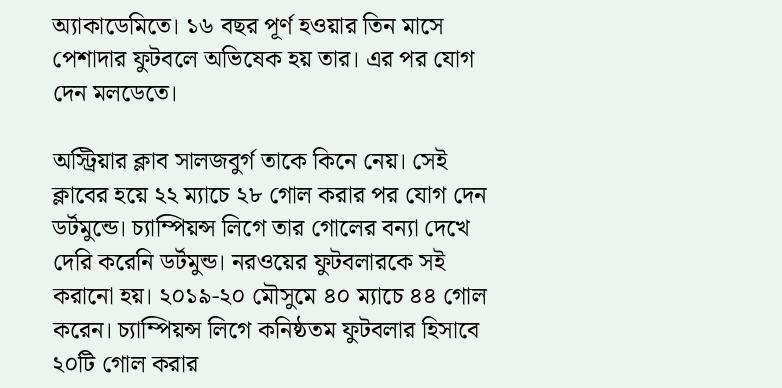অ্যাকাডেমিতে। ১৬ বছর পূর্ণ হওয়ার তিন মাসে পেশাদার ফুটবলে অভিষেক হয় তার। এর পর যোগ দেন মলডেতে।

অস্ট্রিয়ার ক্লাব সালজবুর্গ তাকে কিনে নেয়। সেই ক্লাবের হয়ে ২২ ম্যাচে ২৮ গোল করার পর যোগ দেন ডর্টমুন্ডে। চ্যাম্পিয়ন্স লিগে তার গোলের বন্যা দেখে দেরি করেনি ডর্টমুন্ড। নরওয়ের ফুটবলারকে সই করানো হয়। ২০১৯-২০ মৌসুমে ৪০ ম্যাচে ৪৪ গোল করেন। চ্যাম্পিয়ন্স লিগে কনিষ্ঠতম ফুটবলার হিসাবে ২০টি গোল করার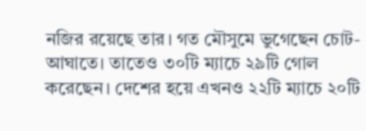নজির রয়েছে তার। গত মৌসুমে ভুগেছেন চোট-আঘাতে। তাতেও ৩০টি ম্যাচে ২৯টি গোল করেছেন। দেশের হয়ে এখনও ২২টি ম্যাচে ২০টি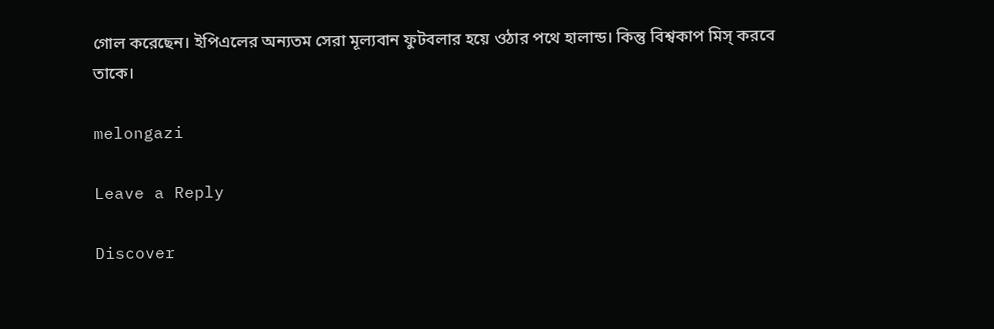গোল করেছেন। ইপিএলের অন্যতম সেরা মূল্যবান ফুটবলার হয়ে ওঠার পথে হালান্ড। কিন্তু বিশ্বকাপ মিস্ করবে তাকে।

melongazi

Leave a Reply

Discover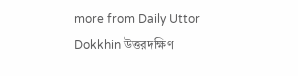more from Daily Uttor Dokkhin উত্তরদক্ষিণ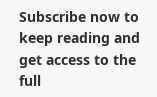Subscribe now to keep reading and get access to the full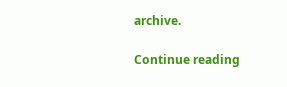archive.

Continue reading